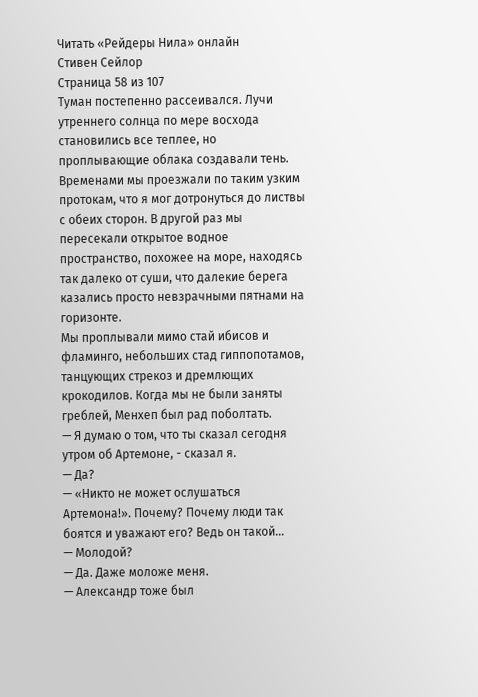Читать «Рейдеры Нила» онлайн
Стивен Сейлор
Страница 58 из 107
Туман постепенно рассеивался. Лучи утреннего солнца по мере восхода становились все теплее, но проплывающие облака создавали тень. Временами мы проезжали по таким узким протокам, что я мог дотронуться до листвы с обеих сторон. В другой раз мы пересекали открытое водное пространство, похожее на море, находясь так далеко от суши, что далекие берега казались просто невзрачными пятнами на горизонте.
Мы проплывали мимо стай ибисов и фламинго, небольших стад гиппопотамов, танцующих стрекоз и дремлющих крокодилов. Когда мы не были заняты греблей, Менхеп был рад поболтать.
— Я думаю о том, что ты сказал сегодня утром об Артемоне, - сказал я.
— Да?
— «Никто не может ослушаться Артемона!». Почему? Почему люди так боятся и уважают его? Ведь он такой...
— Молодой?
— Да. Даже моложе меня.
— Александр тоже был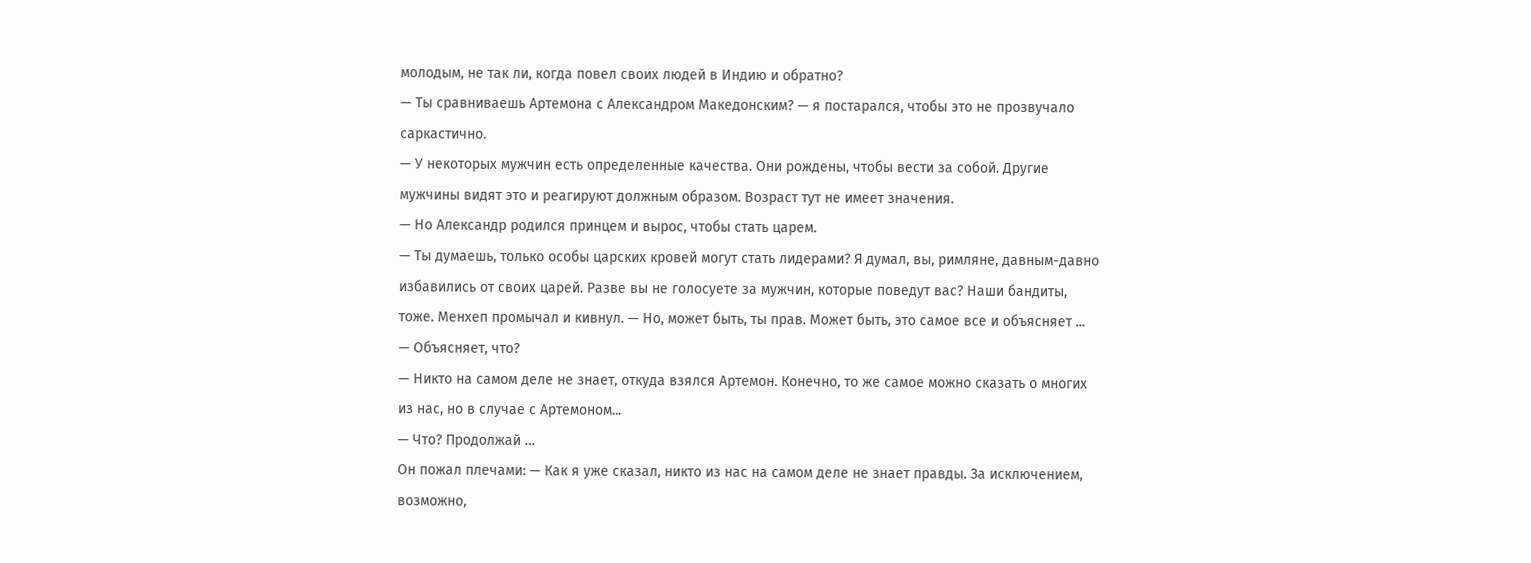молодым, не так ли, когда повел своих людей в Индию и обратно?
— Ты сравниваешь Артемона с Александром Македонским? — я постарался, чтобы это не прозвучало саркастично.
— У некоторых мужчин есть определенные качества. Они рождены, чтобы вести за собой. Другие мужчины видят это и реагируют должным образом. Возраст тут не имеет значения.
— Но Александр родился принцем и вырос, чтобы стать царем.
— Ты думаешь, только особы царских кровей могут стать лидерами? Я думал, вы, римляне, давным-давно избавились от своих царей. Разве вы не голосуете за мужчин, которые поведут вас? Наши бандиты, тоже. Менхеп промычал и кивнул. — Но, может быть, ты прав. Может быть, это самое все и объясняет ...
— Объясняет, что?
— Никто на самом деле не знает, откуда взялся Артемон. Конечно, то же самое можно сказать о многих из нас, но в случае с Артемоном...
— Что? Продолжай …
Он пожал плечами: — Как я уже сказал, никто из нас на самом деле не знает правды. За исключением, возможно,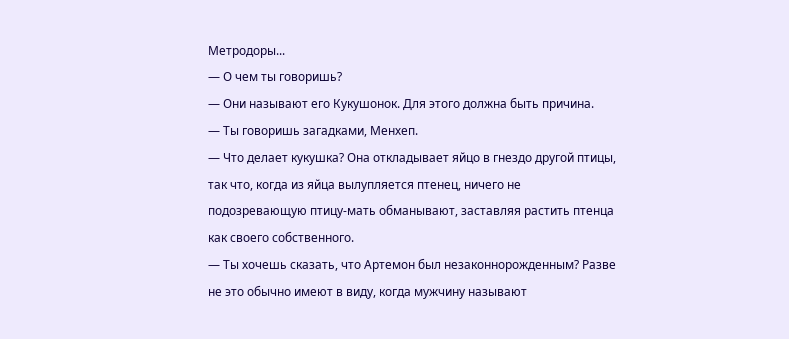Метродоры...
— О чем ты говоришь?
— Они называют его Кукушонок. Для этого должна быть причина.
— Ты говоришь загадками, Менхеп.
— Что делает кукушка? Она откладывает яйцо в гнездо другой птицы, так что, когда из яйца вылупляется птенец, ничего не подозревающую птицу-мать обманывают, заставляя растить птенца как своего собственного.
— Ты хочешь сказать, что Артемон был незаконнорожденным? Разве не это обычно имеют в виду, когда мужчину называют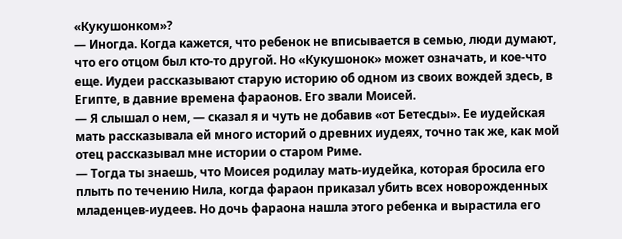«Кукушонком»?
— Иногда. Когда кажется, что ребенок не вписывается в семью, люди думают, что его отцом был кто-то другой. Но «Кукушонок» может означать, и кое-что еще. Иудеи рассказывают старую историю об одном из своих вождей здесь, в Египте, в давние времена фараонов. Его звали Моисей.
— Я слышал о нем, — сказал я и чуть не добавив «от Бетесды». Ее иудейская мать рассказывала ей много историй о древних иудеях, точно так же, как мой отец рассказывал мне истории о старом Риме.
— Тогда ты знаешь, что Моисея родилау мать-иудейка, которая бросила его плыть по течению Нила, когда фараон приказал убить всех новорожденных младенцев-иудеев. Но дочь фараона нашла этого ребенка и вырастила его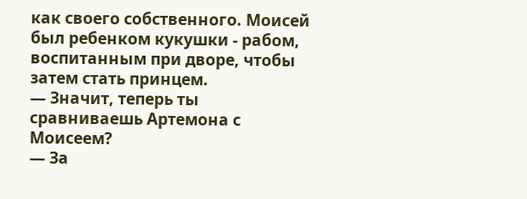как своего собственного. Моисей был ребенком кукушки - рабом, воспитанным при дворе, чтобы затем стать принцем.
— Значит, теперь ты сравниваешь Артемона с Моисеем?
— За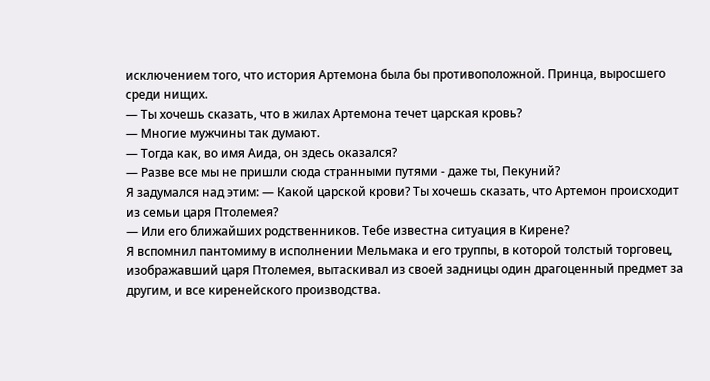исключением того, что история Артемона была бы противоположной. Принца, выросшего среди нищих.
— Ты хочешь сказать, что в жилах Артемона течет царская кровь?
— Многие мужчины так думают.
— Тогда как, во имя Аида, он здесь оказался?
— Разве все мы не пришли сюда странными путями - даже ты, Пекуний?
Я задумался над этим: — Какой царской крови? Ты хочешь сказать, что Артемон происходит из семьи царя Птолемея?
— Или его ближайших родственников. Тебе известна ситуация в Кирене?
Я вспомнил пантомиму в исполнении Мельмака и его труппы, в которой толстый торговец, изображавший царя Птолемея, вытаскивал из своей задницы один драгоценный предмет за другим, и все киренейского производства.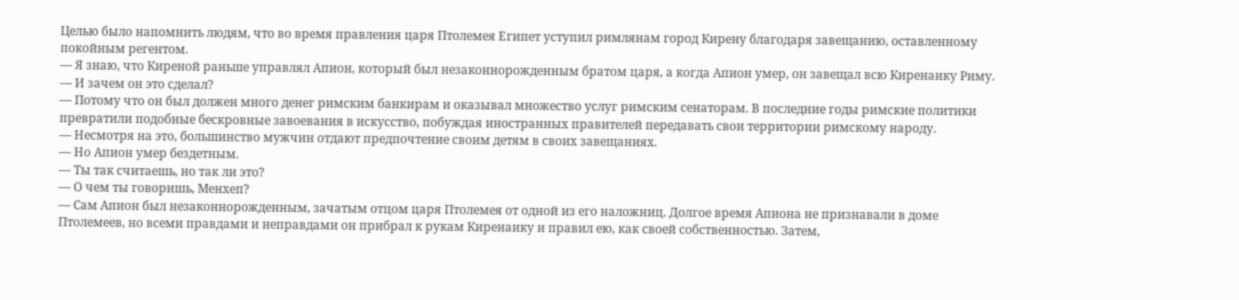Целью было напомнить людям, что во время правления царя Птолемея Египет уступил римлянам город Кирену благодаря завещанию, оставленному покойным регентом.
— Я знаю, что Киреной раньше управлял Апион, который был незаконнорожденным братом царя, а когда Апион умер, он завещал всю Киренаику Риму.
— И зачем он это сделал?
— Потому что он был должен много денег римским банкирам и оказывал множество услуг римским сенаторам. В последние годы римские политики превратили подобные бескровные завоевания в искусство, побуждая иностранных правителей передавать свои территории римскому народу.
— Несмотря на это, большинство мужчин отдают предпочтение своим детям в своих завещаниях.
— Но Апион умер бездетным.
— Ты так считаешь, но так ли это?
— О чем ты говоришь, Менхеп?
— Сам Апион был незаконнорожденным, зачатым отцом царя Птолемея от одной из его наложниц. Долгое время Апиона не признавали в доме Птолемеев, но всеми правдами и неправдами он прибрал к рукам Киренаику и правил ею, как своей собственностью. Затем,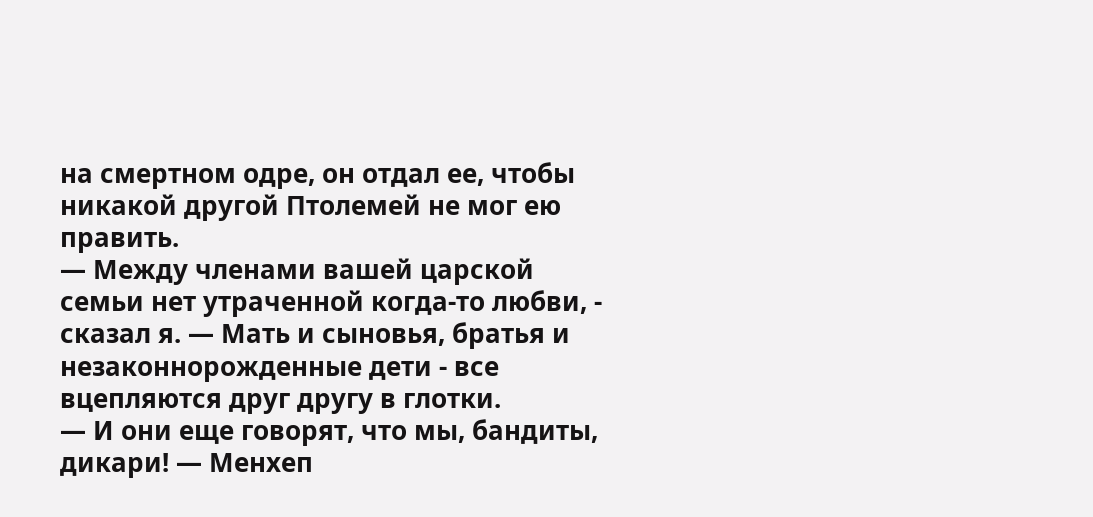на смертном одре, он отдал ее, чтобы никакой другой Птолемей не мог ею править.
— Между членами вашей царской семьи нет утраченной когда-то любви, - сказал я. — Мать и сыновья, братья и незаконнорожденные дети - все вцепляются друг другу в глотки.
— И они еще говорят, что мы, бандиты, дикари! — Менхеп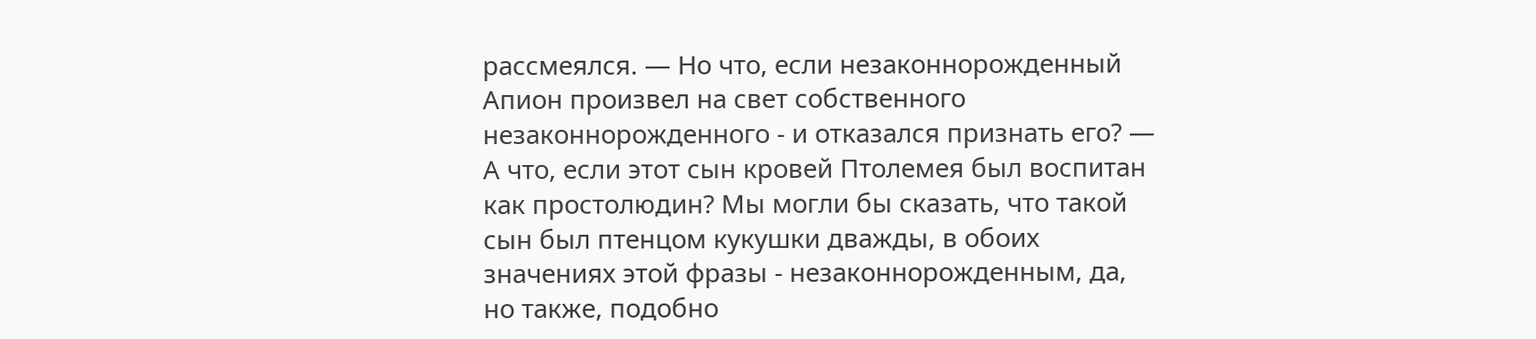рассмеялся. — Но что, если незаконнорожденный Апион произвел на свет собственного незаконнорожденного - и отказался признать его? — А что, если этот сын кровей Птолемея был воспитан как простолюдин? Мы могли бы сказать, что такой сын был птенцом кукушки дважды, в обоих значениях этой фразы - незаконнорожденным, да, но также, подобно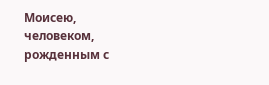Моисею, человеком, рожденным с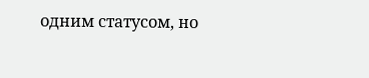одним статусом, но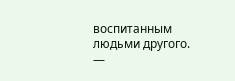воспитанным людьми другого.
—